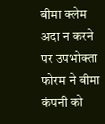बीमा क्लेम अदा न करने पर उपभोक्ता फोरम ने बीमा कंपनी को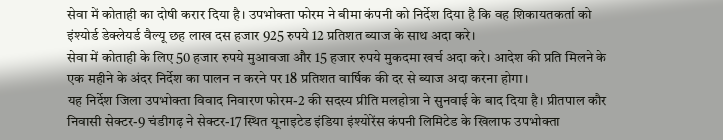सेवा में कोताही का दोषी करार दिया है। उपभोक्ता फोरम ने बीमा कंपनी को निर्देश दिया है कि वह शिकायतकर्ता को इंश्योर्ड डेक्लेयर्ड वैल्यू छह लाख दस हजार 925 रुपये 12 प्रतिशत ब्याज के साथ अदा करे।
सेवा में कोताही के लिए 50 हजार रुपये मुआवजा और 15 हजार रुपये मुकदमा खर्च अदा करे। आदेश की प्रति मिलने के एक महीने के अंदर निर्देश का पालन न करने पर 18 प्रतिशत वार्षिक की दर से ब्याज अदा करना होगा।
यह निर्देश जिला उपभोक्ता विवाद निवारण फोरम-2 की सदस्य प्रीति मलहोत्रा ने सुनवाई के बाद दिया है। प्रीतपाल कौर निवासी सेक्टर-9 चंडीगढ़ ने सेक्टर-17 स्थित यूनाइटेड इंडिया इंश्योरेंस कंपनी लिमिटेड के खिलाफ उपभोक्ता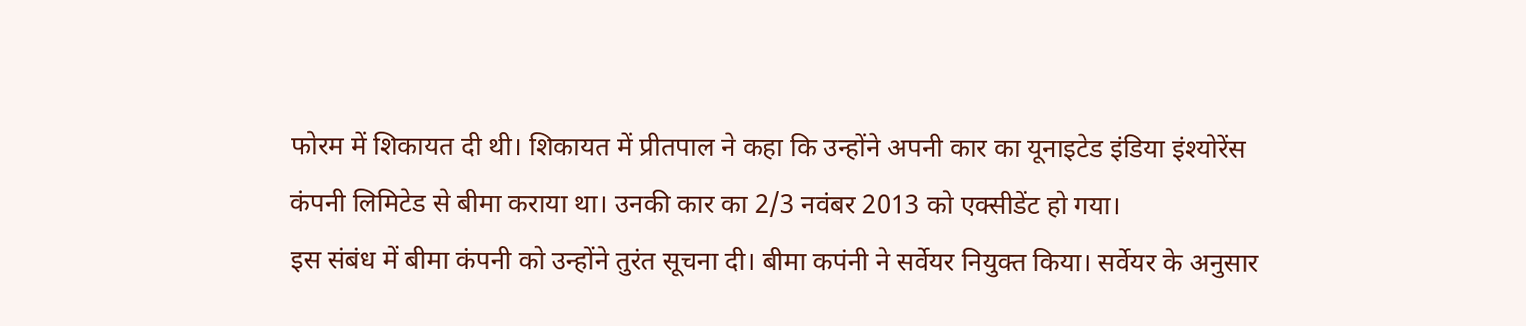फोरम में शिकायत दी थी। शिकायत में प्रीतपाल ने कहा कि उन्होंने अपनी कार का यूनाइटेड इंडिया इंश्योरेंस कंपनी लिमिटेड से बीमा कराया था। उनकी कार का 2/3 नवंबर 2013 को एक्सीडेंट हो गया।
इस संबंध में बीमा कंपनी को उन्होंने तुरंत सूचना दी। बीमा कपंनी ने सर्वेयर नियुक्त किया। सर्वेयर के अनुसार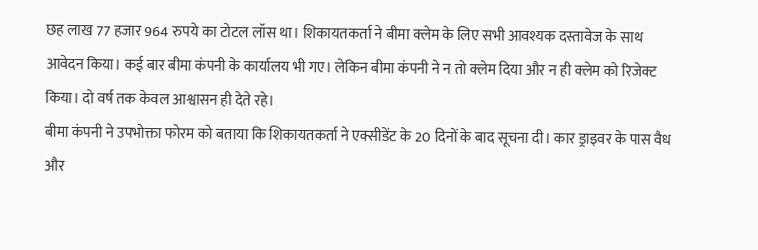छह लाख 77 हजार 964 रुपये का टोटल लॉस था। शिकायतकर्ता ने बीमा क्लेम के लिए सभी आवश्यक दस्तावेज के साथ आवेदन किया। कई बार बीमा कंपनी के कार्यालय भी गए। लेकिन बीमा कंपनी ने न तो क्लेम दिया और न ही क्लेम को रिजेक्ट किया। दो वर्ष तक केवल आश्वासन ही देते रहे।
बीमा कंपनी ने उपभोक्ता फोरम को बताया कि शिकायतकर्ता ने एक्सीडेंट के 20 दिनों के बाद सूचना दी। कार ड्राइवर के पास वैध और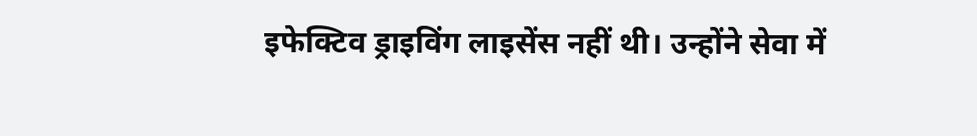इफेक्टिव ड्राइविंग लाइसेंस नहीं थी। उन्होंने सेवा में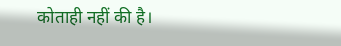कोताही नहीं की है।